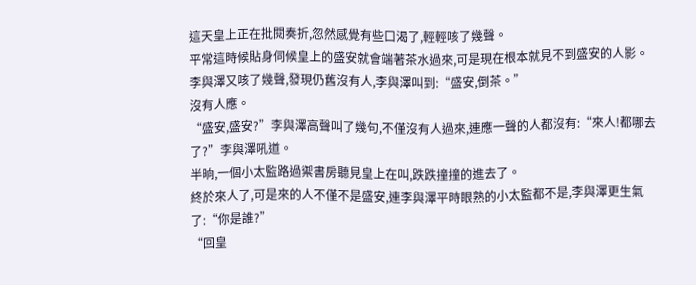這天皇上正在批閱奏折,忽然感覺有些口渴了,輕輕咳了幾聲。
平常這時候貼身伺候皇上的盛安就會端著茶水過來,可是現在根本就見不到盛安的人影。
李與澤又咳了幾聲,發現仍舊沒有人,李與澤叫到:“盛安,倒茶。”
沒有人應。
“盛安,盛安?”李與澤高聲叫了幾句,不僅沒有人過來,連應一聲的人都沒有:“來人!都哪去了?”李與澤吼道。
半晌,一個小太監路過禦書房聽見皇上在叫,跌跌撞撞的進去了。
終於來人了,可是來的人不僅不是盛安,連李與澤平時眼熟的小太監都不是,李與澤更生氣了:“你是誰?”
“回皇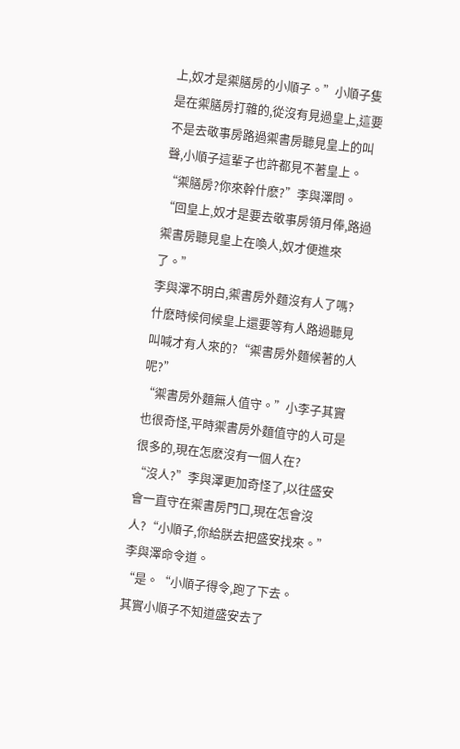上,奴才是禦膳房的小順子。”小順子隻是在禦膳房打雜的,從沒有見過皇上,這要不是去敬事房路過禦書房聽見皇上的叫聲,小順子這輩子也許都見不著皇上。
“禦膳房?你來幹什麽?”李與澤問。
“回皇上,奴才是要去敬事房領月俸,路過禦書房聽見皇上在喚人,奴才便進來了。”
李與澤不明白,禦書房外麵沒有人了嗎?什麽時候伺候皇上還要等有人路過聽見叫喊才有人來的?“禦書房外麵候著的人呢?”
“禦書房外麵無人值守。”小李子其實也很奇怪,平時禦書房外麵值守的人可是很多的,現在怎麽沒有一個人在?
“沒人?”李與澤更加奇怪了,以往盛安會一直守在禦書房門口,現在怎會沒人?“小順子,你給朕去把盛安找來。”李與澤命令道。
“是。“小順子得令,跑了下去。
其實小順子不知道盛安去了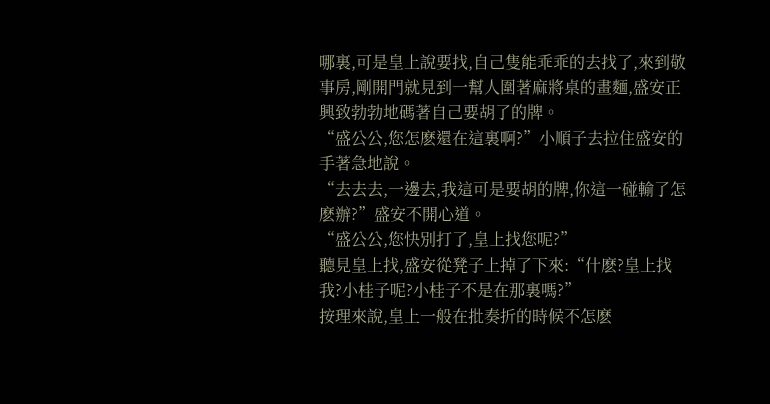哪裏,可是皇上說要找,自己隻能乖乖的去找了,來到敬事房,剛開門就見到一幫人圍著麻將桌的畫麵,盛安正興致勃勃地碼著自己要胡了的牌。
“盛公公,您怎麽還在這裏啊?”小順子去拉住盛安的手著急地說。
“去去去,一邊去,我這可是要胡的牌,你這一碰輸了怎麽辦?”盛安不開心道。
“盛公公,您快別打了,皇上找您呢?”
聽見皇上找,盛安從凳子上掉了下來:“什麽?皇上找我?小桂子呢?小桂子不是在那裏嗎?”
按理來說,皇上一般在批奏折的時候不怎麽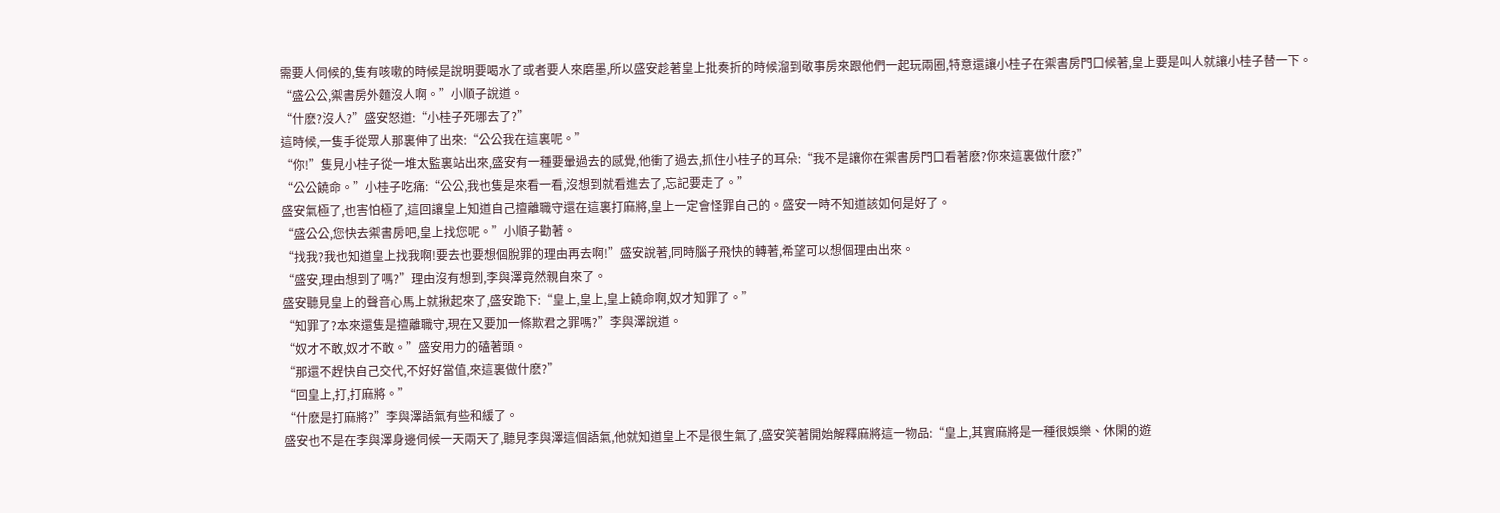需要人伺候的,隻有咳嗽的時候是說明要喝水了或者要人來磨墨,所以盛安趁著皇上批奏折的時候溜到敬事房來跟他們一起玩兩圈,特意還讓小桂子在禦書房門口候著,皇上要是叫人就讓小桂子替一下。
“盛公公,禦書房外麵沒人啊。”小順子說道。
“什麽?沒人?”盛安怒道:“小桂子死哪去了?”
這時候,一隻手從眾人那裏伸了出來:“公公我在這裏呢。”
“你!”隻見小桂子從一堆太監裏站出來,盛安有一種要暈過去的感覺,他衝了過去,抓住小桂子的耳朵:“我不是讓你在禦書房門口看著麽?你來這裏做什麽?”
“公公饒命。”小桂子吃痛:“公公,我也隻是來看一看,沒想到就看進去了,忘記要走了。”
盛安氣極了,也害怕極了,這回讓皇上知道自己擅離職守還在這裏打麻將,皇上一定會怪罪自己的。盛安一時不知道該如何是好了。
“盛公公,您快去禦書房吧,皇上找您呢。”小順子勸著。
“找我?我也知道皇上找我啊!要去也要想個脫罪的理由再去啊!”盛安說著,同時腦子飛快的轉著,希望可以想個理由出來。
“盛安,理由想到了嗎?”理由沒有想到,李與澤竟然親自來了。
盛安聽見皇上的聲音心馬上就揪起來了,盛安跪下:“皇上,皇上,皇上饒命啊,奴才知罪了。”
“知罪了?本來還隻是擅離職守,現在又要加一條欺君之罪嗎?”李與澤說道。
“奴才不敢,奴才不敢。”盛安用力的磕著頭。
“那還不趕快自己交代,不好好當值,來這裏做什麽?”
“回皇上,打,打麻將。”
“什麽是打麻將?”李與澤語氣有些和緩了。
盛安也不是在李與澤身邊伺候一天兩天了,聽見李與澤這個語氣,他就知道皇上不是很生氣了,盛安笑著開始解釋麻將這一物品:“皇上,其實麻將是一種很娛樂、休閑的遊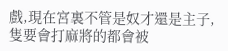戲,現在宮裏不管是奴才還是主子,隻要會打麻將的都會被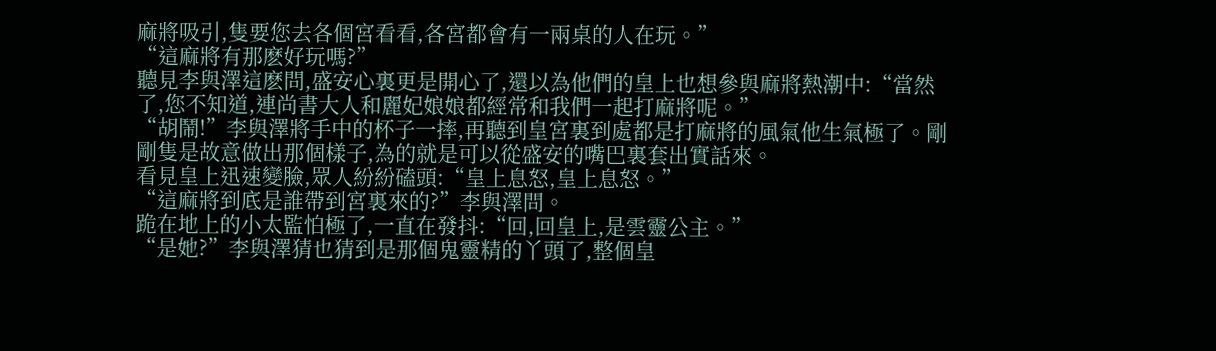麻將吸引,隻要您去各個宮看看,各宮都會有一兩桌的人在玩。”
“這麻將有那麽好玩嗎?”
聽見李與澤這麽問,盛安心裏更是開心了,還以為他們的皇上也想參與麻將熱潮中:“當然了,您不知道,連尚書大人和麗妃娘娘都經常和我們一起打麻將呢。”
“胡鬧!”李與澤將手中的杯子一摔,再聽到皇宮裏到處都是打麻將的風氣他生氣極了。剛剛隻是故意做出那個樣子,為的就是可以從盛安的嘴巴裏套出實話來。
看見皇上迅速變臉,眾人紛紛磕頭:“皇上息怒,皇上息怒。”
“這麻將到底是誰帶到宮裏來的?”李與澤問。
跪在地上的小太監怕極了,一直在發抖:“回,回皇上,是雲靈公主。”
“是她?”李與澤猜也猜到是那個鬼靈精的丫頭了,整個皇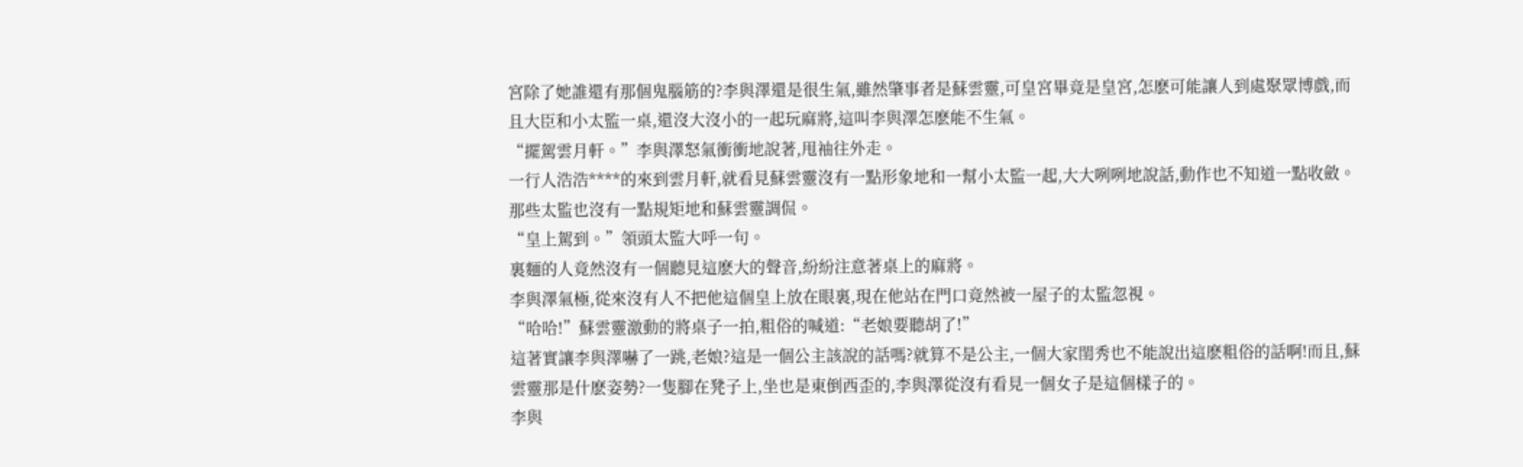宮除了她誰還有那個鬼腦筋的?李與澤還是很生氣,雖然肇事者是蘇雲靈,可皇宮畢竟是皇宮,怎麽可能讓人到處聚眾博戲,而且大臣和小太監一桌,還沒大沒小的一起玩麻將,這叫李與澤怎麽能不生氣。
“擺駕雲月軒。”李與澤怒氣衝衝地說著,甩袖往外走。
一行人浩浩****的來到雲月軒,就看見蘇雲靈沒有一點形象地和一幫小太監一起,大大咧咧地說話,動作也不知道一點收斂。那些太監也沒有一點規矩地和蘇雲靈調侃。
“皇上駕到。”領頭太監大呼一句。
裏麵的人竟然沒有一個聽見這麽大的聲音,紛紛注意著桌上的麻將。
李與澤氣極,從來沒有人不把他這個皇上放在眼裏,現在他站在門口竟然被一屋子的太監忽視。
“哈哈!”蘇雲靈激動的將桌子一拍,粗俗的喊道:“老娘要聽胡了!”
這著實讓李與澤嚇了一跳,老娘?這是一個公主該說的話嗎?就算不是公主,一個大家閨秀也不能說出這麽粗俗的話啊!而且,蘇雲靈那是什麽姿勢?一隻腳在凳子上,坐也是東倒西歪的,李與澤從沒有看見一個女子是這個樣子的。
李與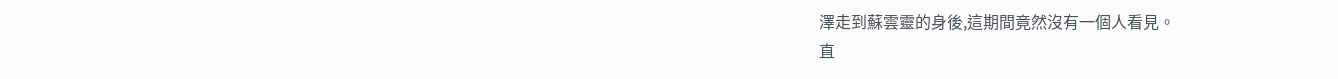澤走到蘇雲靈的身後,這期間竟然沒有一個人看見。
直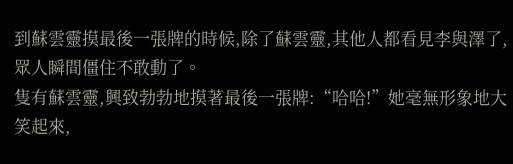到蘇雲靈摸最後一張牌的時候,除了蘇雲靈,其他人都看見李與澤了,眾人瞬間僵住不敢動了。
隻有蘇雲靈,興致勃勃地摸著最後一張牌:“哈哈!”她毫無形象地大笑起來,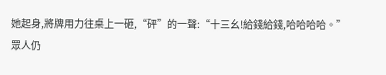她起身,將牌用力往桌上一砸,“砰”的一聲:“十三幺!給錢給錢,哈哈哈哈。”
眾人仍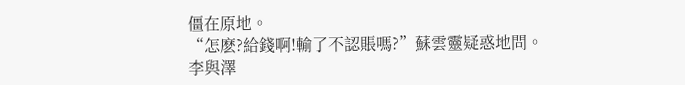僵在原地。
“怎麽?給錢啊!輸了不認賬嗎?”蘇雲靈疑惑地問。
李與澤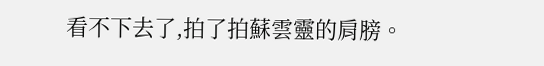看不下去了,拍了拍蘇雲靈的肩膀。